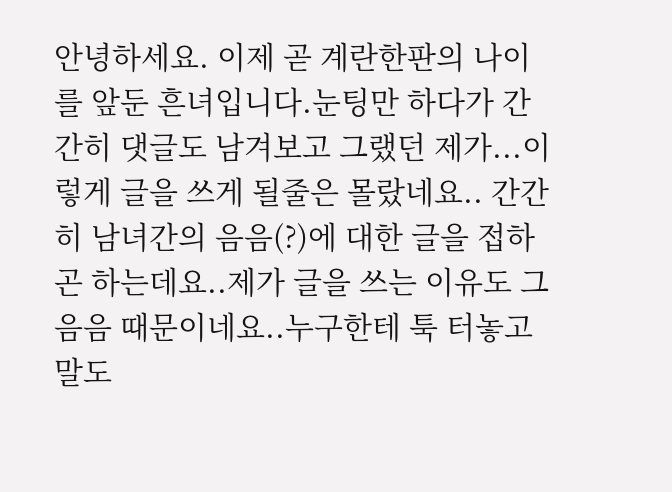안녕하세요. 이제 곧 계란한판의 나이를 앞둔 흔녀입니다.눈팅만 하다가 간간히 댓글도 남겨보고 그랬던 제가...이렇게 글을 쓰게 될줄은 몰랐네요.. 간간히 남녀간의 음음(?)에 대한 글을 접하곤 하는데요..제가 글을 쓰는 이유도 그 음음 때문이네요..누구한테 툭 터놓고 말도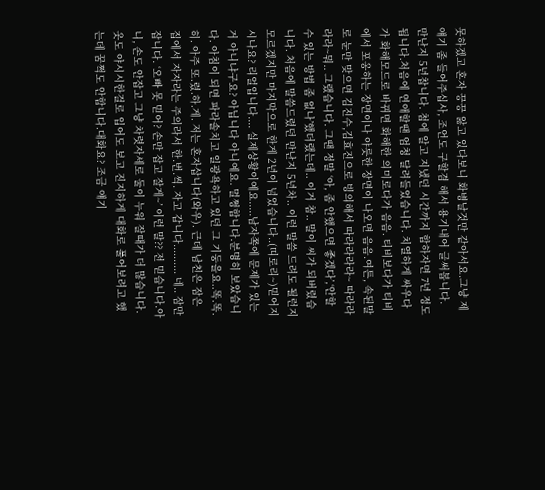못하겠고 혼자 끙끙 앓고 있다보니 화병날것만 같아서요.그냥 제 얘기 좀 들어주십사, 조언도 구할겸 해서 용기내어 글써봅니다. 만난지 5년찹니다. 첨에 알고 지냈던 시간까지 합하자면 7년 정도 됩니다.처음에 연애할땐 엄청 달려들었습니다. 치열하게 싸우다가 화해모드로 바뀌면 화해한 의미로다가 음음. 티비보다가 티비에서 포옹하는 장면이나 야릇한 장면이 나오면 음음.여튼, 속된말로 눈만 맞으면 김진수,김효진으로 빙의해서 따라라라라~ 따라라라라~뭐.. 그랬습니다. 그땐 정말 ‘아, 좀 안했으면 좋겠다’,‘안할 수 있는 방법 좀 없나’했더랬는데.. 이거 참.. 말이 씨가 되버렸습니다. 처음에 말씀드렸던 만난지 5년차.. 이런 말씀 드려도 될런지 모르겠지만 마지막으로 한게 2년이 넘었습니다..(띠로리~)믿어지시나요? 리얼입니다.... 실제상황이예요.....남자쪽에 문제가 있는거 아니냐구요? 아닙니다 아니예요. 멀쩡합니다.분명히 보았습니다. 아침이 되면 파라솔치고 일광욕하고 있던 그 기둥을요..똑.똑.히. 아주 또.렸.하.게. 저는 혼자삽니다(와우). 근데 남친은 잠은 집에서 자자라는 주의라서 한.번.씩. 자고 갑니다.......... 네.. 잠만 잡니다. ‘오빠 못 믿어? 손만 잡고 잘게~’ 이런 말?? 전 믿습니다.아니, 손도 안잡고 그냥 차렷자세로 둘이 누워 잘때가 더 많습니다. 옷도 야시시한걸로 입어도 보고 진지하게 대화로 풀어보려고 했는데 꿈쩍도 안합니다.대화요? 조금 얘기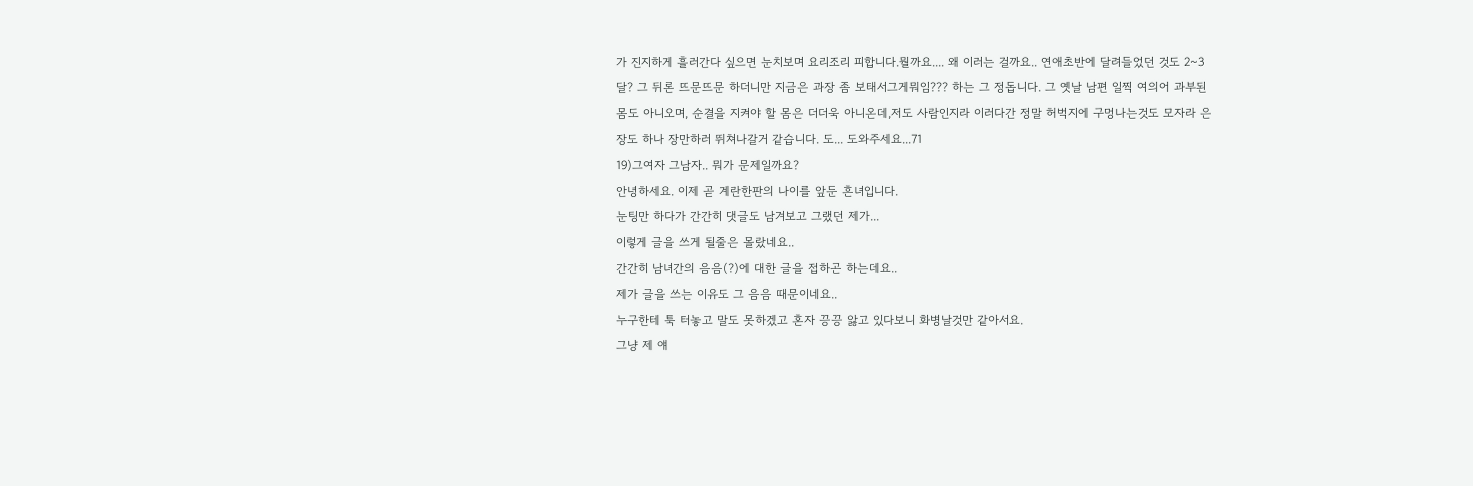가 진지하게 흘러간다 싶으면 눈치보며 요리조리 피합니다.뭘까요.... 왜 이러는 걸까요.. 연애초반에 달려들었던 것도 2~3달? 그 뒤론 뜨문뜨문 하더니만 지금은 과장 좀 보태서그게뭐임??? 하는 그 정돕니다. 그 옛날 남편 일찍 여의어 과부된 몸도 아니오며, 순결을 지켜야 할 몸은 더더욱 아니온데,저도 사람인지라 이러다간 정말 허벅지에 구멍나는것도 모자라 은장도 하나 장만하러 뛰쳐나갈거 같습니다. 도... 도와주세요...71
19)그여자 그남자.. 뭐가 문제일까요?
안녕하세요. 이제 곧 계란한판의 나이를 앞둔 흔녀입니다.
눈팅만 하다가 간간히 댓글도 남겨보고 그랬던 제가...
이렇게 글을 쓰게 될줄은 몰랐네요..
간간히 남녀간의 음음(?)에 대한 글을 접하곤 하는데요..
제가 글을 쓰는 이유도 그 음음 때문이네요..
누구한테 툭 터놓고 말도 못하겠고 혼자 끙끙 앓고 있다보니 화병날것만 같아서요.
그냥 제 얘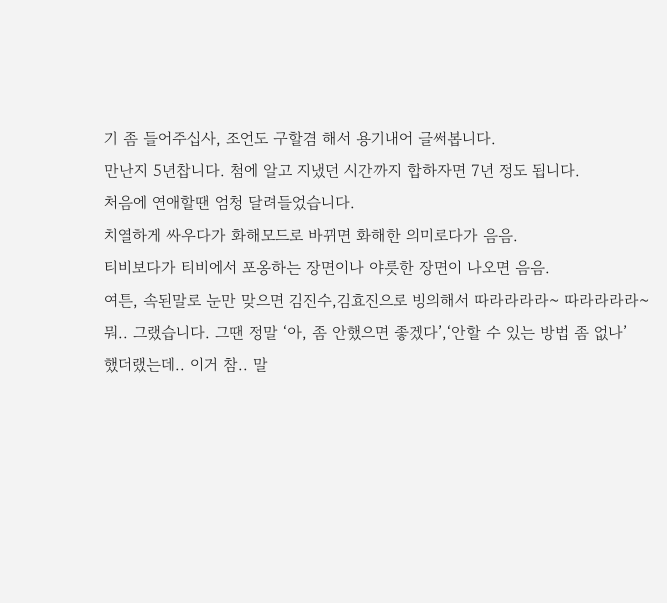기 좀 들어주십사, 조언도 구할겸 해서 용기내어 글써봅니다.
만난지 5년찹니다. 첨에 알고 지냈던 시간까지 합하자면 7년 정도 됩니다.
처음에 연애할땐 엄청 달려들었습니다.
치열하게 싸우다가 화해모드로 바뀌면 화해한 의미로다가 음음.
티비보다가 티비에서 포옹하는 장면이나 야릇한 장면이 나오면 음음.
여튼, 속된말로 눈만 맞으면 김진수,김효진으로 빙의해서 따라라라라~ 따라라라라~
뭐.. 그랬습니다. 그땐 정말 ‘아, 좀 안했으면 좋겠다’,‘안할 수 있는 방법 좀 없나’
했더랬는데.. 이거 참.. 말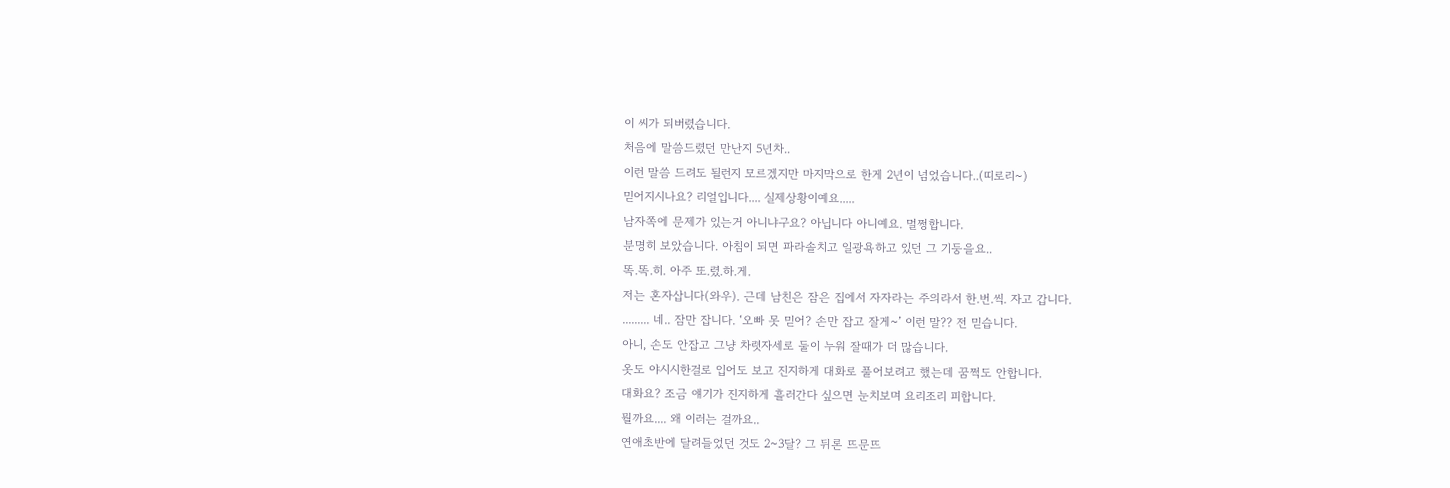이 씨가 되버렸습니다.
처음에 말씀드렸던 만난지 5년차..
이런 말씀 드려도 될런지 모르겠지만 마지막으로 한게 2년이 넘었습니다..(띠로리~)
믿어지시나요? 리얼입니다.... 실제상황이예요.....
남자쪽에 문제가 있는거 아니냐구요? 아닙니다 아니예요. 멀쩡합니다.
분명히 보았습니다. 아침이 되면 파라솔치고 일광욕하고 있던 그 기둥을요..
똑.똑.히. 아주 또.렸.하.게.
저는 혼자삽니다(와우). 근데 남친은 잠은 집에서 자자라는 주의라서 한.번.씩. 자고 갑니다.
......... 네.. 잠만 잡니다. ‘오빠 못 믿어? 손만 잡고 잘게~’ 이런 말?? 전 믿습니다.
아니, 손도 안잡고 그냥 차렷자세로 둘이 누워 잘때가 더 많습니다.
옷도 야시시한걸로 입어도 보고 진지하게 대화로 풀어보려고 했는데 꿈쩍도 안합니다.
대화요? 조금 얘기가 진지하게 흘러간다 싶으면 눈치보며 요리조리 피합니다.
뭘까요.... 왜 이러는 걸까요..
연애초반에 달려들었던 것도 2~3달? 그 뒤론 뜨문뜨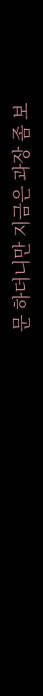문 하더니만 지금은 과장 좀 보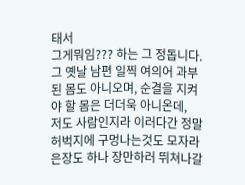태서
그게뭐임??? 하는 그 정돕니다.
그 옛날 남편 일찍 여의어 과부된 몸도 아니오며, 순결을 지켜야 할 몸은 더더욱 아니온데,
저도 사람인지라 이러다간 정말 허벅지에 구멍나는것도 모자라 은장도 하나 장만하러 뛰쳐나갈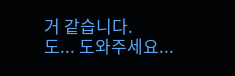거 같습니다.
도... 도와주세요...